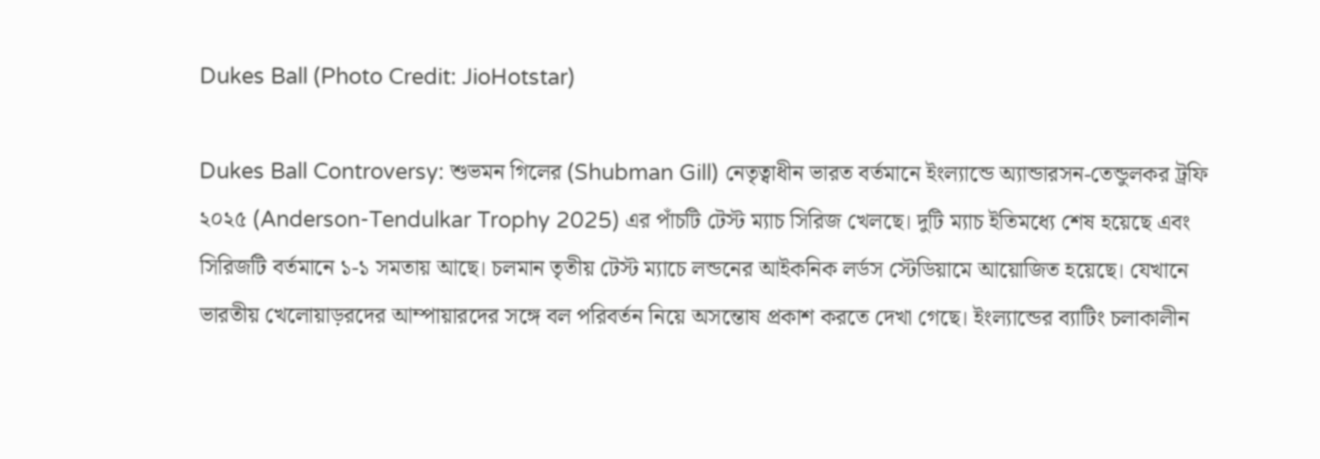Dukes Ball (Photo Credit: JioHotstar)

Dukes Ball Controversy: শুভমন গিলের (Shubman Gill) নেতৃত্বাধীন ভারত বর্তমানে ইংল্যান্ডে অ্যান্ডারসন-তেন্ডুলকর ট্রফি ২০২৫ (Anderson-Tendulkar Trophy 2025) এর পাঁচটি টেস্ট ম্যাচ সিরিজ খেলছে। দুটি ম্যাচ ইতিমধ্যে শেষ হয়েছে এবং সিরিজটি বর্তমানে ১-১ সমতায় আছে। চলমান তৃতীয় টেস্ট ম্যাচে লন্ডনের আইকনিক লর্ডস স্টেডিয়ামে আয়োজিত হয়েছে। যেখানে ভারতীয় খেলোয়াড়রদের আম্পায়ারদের সঙ্গে বল পরিবর্তন নিয়ে অসন্তোষ প্রকাশ করতে দেখা গেছে। ইংল্যান্ডের ব্যাটিং চলাকালীন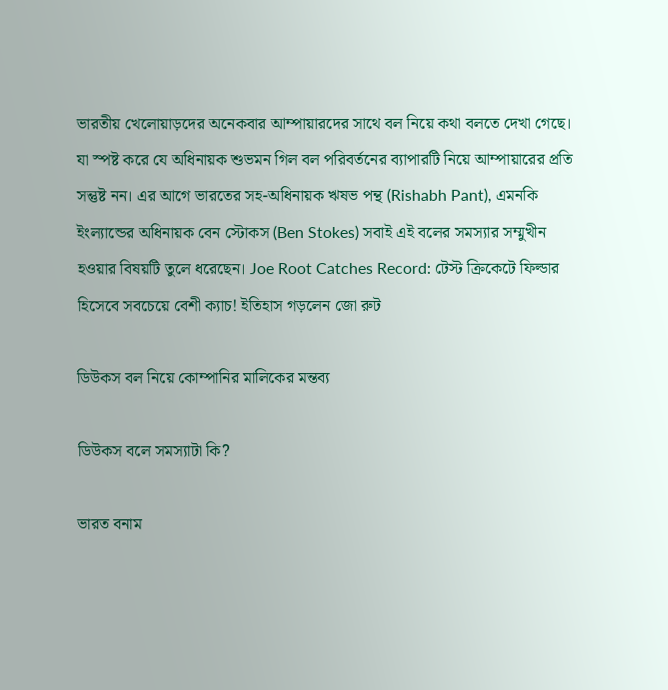ভারতীয় খেলোয়াড়দের অনেকবার আম্পায়ারদের সাথে বল নিয়ে কথা বলতে দেখা গেছে। যা স্পষ্ট করে যে অধিনায়ক শুভমন গিল বল পরিবর্তনের ব্যাপারটি নিয়ে আম্পায়ারের প্রতি সন্তুষ্ট নন। এর আগে ভারতের সহ-অধিনায়ক ঋষভ পন্থ (Rishabh Pant), এমনকি ইংল্যান্ডের অধিনায়ক বেন স্টোকস (Ben Stokes) সবাই এই বলের সমস্যার সম্মুখীন হওয়ার বিষয়টি তুলে ধরেছেন। Joe Root Catches Record: টেস্ট ক্রিকেটে ফিল্ডার হিসেবে সবচেয়ে বেশী ক্যাচ! ইতিহাস গড়লেন জো রুট

ডিউকস বল নিয়ে কোম্পানির মালিকের মন্তব্য

ডিউকস বলে সমস্যাটা কি?

ভারত বনাম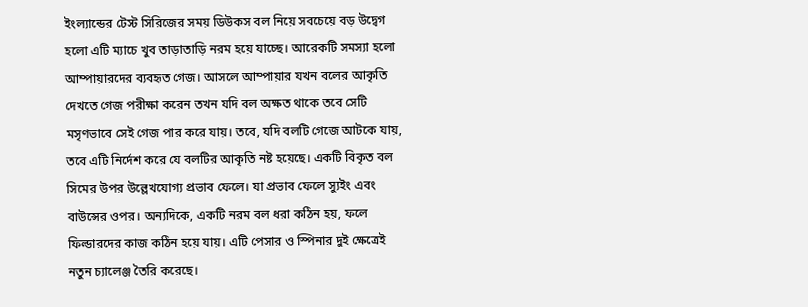ইংল্যান্ডের টেস্ট সিরিজের সময় ডিউকস বল নিয়ে সবচেয়ে বড় উদ্বেগ হলো এটি ম্যাচে খুব তাড়াতাড়ি নরম হয়ে যাচ্ছে। আরেকটি সমস্যা হলো আম্পায়ারদের ব্যবহৃত গেজ। আসলে আম্পায়ার যখন বলের আকৃতি দেখতে গেজ পরীক্ষা করেন তখন যদি বল অক্ষত থাকে তবে সেটি মসৃণভাবে সেই গেজ পার করে যায়। তবে, যদি বলটি গেজে আটকে যায়, তবে এটি নির্দেশ করে যে বলটির আকৃতি নষ্ট হয়েছে। একটি বিকৃত বল সিমের উপর উল্লেখযোগ্য প্রভাব ফেলে। যা প্রভাব ফেলে স্যুইং এবং বাউন্সের ওপর। অন্যদিকে, একটি নরম বল ধরা কঠিন হয়, ফলে ফিল্ডারদের কাজ কঠিন হয়ে যায়। এটি পেসার ও স্পিনার দুই ক্ষেত্রেই নতুন চ্যালেঞ্জ তৈরি করেছে।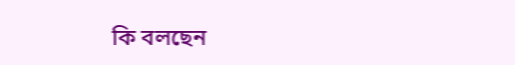কি বলছেন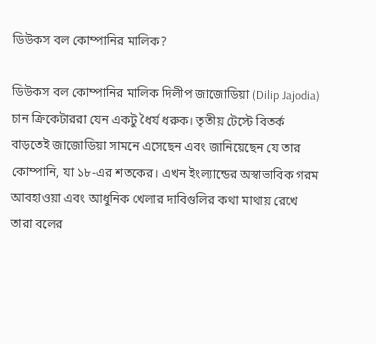ডিউকস বল কোম্পানির মালিক?

ডিউকস বল কোম্পানির মালিক দিলীপ জাজোডিয়া (Dilip Jajodia) চান ক্রিকেটাররা যেন একটু ধৈর্য ধরুক। তৃতীয় টেস্টে বিতর্ক বাড়তেই জাজোডিয়া সামনে এসেছেন এবং জানিয়েছেন যে তার কোম্পানি, যা ১৮-এর শতকের। এখন ইংল্যান্ডের অস্বাভাবিক গরম আবহাওয়া এবং আধুনিক খেলার দাবিগুলির কথা মাথায় রেখে তারা বলের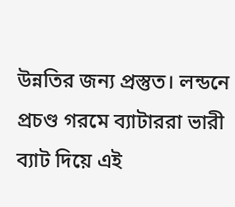উন্নতির জন্য প্রস্তুত। লন্ডনে প্রচণ্ড গরমে ব্যাটাররা ভারী ব্যাট দিয়ে এই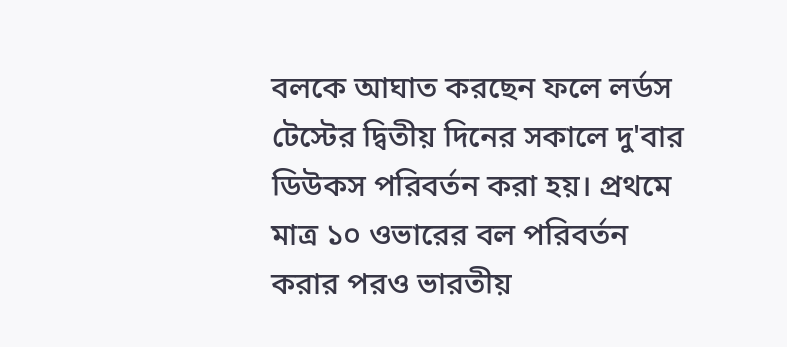বলকে আঘাত করছেন ফলে লর্ডস টেস্টের দ্বিতীয় দিনের সকালে দু'বার ডিউকস পরিবর্তন করা হয়। প্রথমে মাত্র ১০ ওভারের বল পরিবর্তন করার পরও ভারতীয়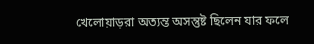খেলোয়াড়রা অত্যন্ত অসন্তুষ্ট ছিলেন যার ফলে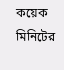কয়েক মিনিটের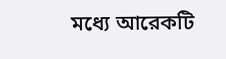মধ্যে আরেকটি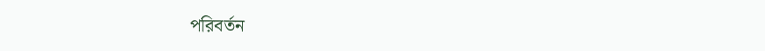পরিবর্তন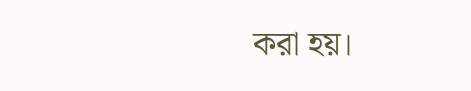করা হয়।